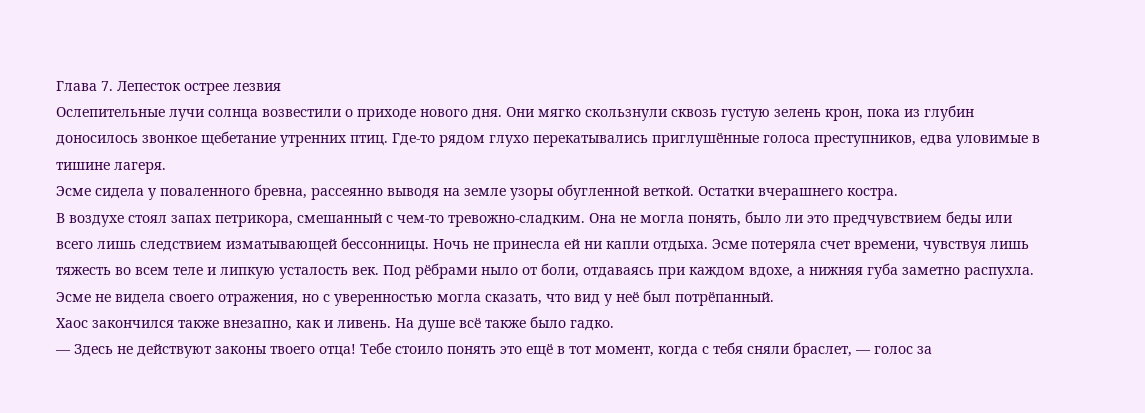Глава 7. Лепесток острее лезвия
Ослепительные лучи солнца возвестили о приходе нового дня. Они мягко скользнули сквозь густую зелень крон, пока из глубин доносилось звонкое щебетание утренних птиц. Где-то рядом глухо перекатывались приглушённые голоса преступников, едва уловимые в тишине лагеря.
Эсме сидела у поваленного бревна, рассеянно выводя на земле узоры обугленной веткой. Остатки вчерашнего костра.
В воздухе стоял запах петрикора, смешанный с чем-то тревожно-сладким. Она не могла понять, было ли это предчувствием беды или всего лишь следствием изматывающей бессонницы. Ночь не принесла ей ни капли отдыха. Эсме потеряла счет времени, чувствуя лишь тяжесть во всем теле и липкую усталость век. Под рёбрами ныло от боли, отдаваясь при каждом вдохе, а нижняя губа заметно распухла. Эсме не видела своего отражения, но с уверенностью могла сказать, что вид у неё был потрёпанный.
Хаос закончился также внезапно, как и ливень. На душе всё также было гадко.
— Здесь не действуют законы твоего отца! Тебе стоило понять это ещё в тот момент, когда с тебя сняли браслет, — голос за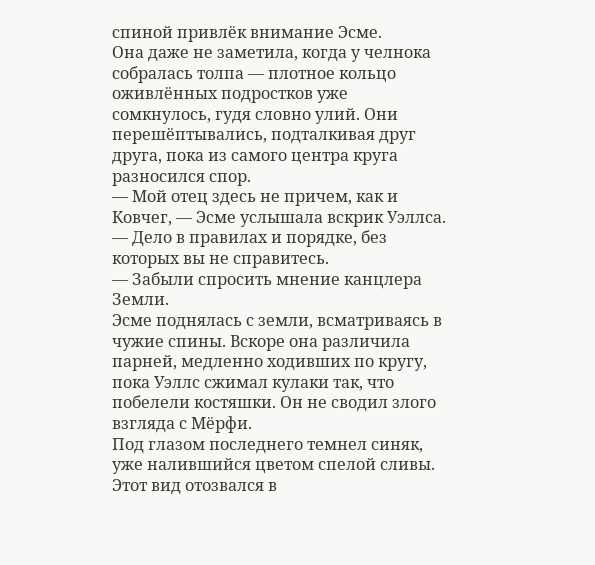спиной привлёк внимание Эсме.
Она даже не заметила, когда у челнока собралась толпа — плотное кольцо оживлённых подростков уже сомкнулось, гудя словно улий. Они перешёптывались, подталкивая друг друга, пока из самого центра круга разносился спор.
— Мой отец здесь не причем, как и Ковчег, — Эсме услышала вскрик Уэллса. — Дело в правилах и порядке, без которых вы не справитесь.
— Забыли спросить мнение канцлера Земли.
Эсме поднялась с земли, всматриваясь в чужие спины. Вскоре она различила парней, медленно ходивших по кругу, пока Уэллс сжимал кулаки так, что побелели костяшки. Он не сводил злого взгляда с Мёрфи.
Под глазом последнего темнел синяк, уже налившийся цветом спелой сливы. Этот вид отозвался в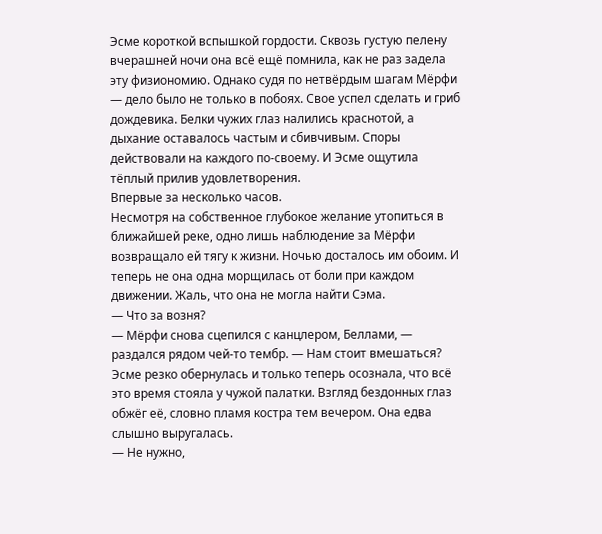Эсме короткой вспышкой гордости. Сквозь густую пелену вчерашней ночи она всё ещё помнила, как не раз задела эту физиономию. Однако судя по нетвёрдым шагам Мёрфи — дело было не только в побоях. Свое успел сделать и гриб дождевика. Белки чужих глаз налились краснотой, а дыхание оставалось частым и сбивчивым. Споры действовали на каждого по-своему. И Эсме ощутила тёплый прилив удовлетворения.
Впервые за несколько часов.
Несмотря на собственное глубокое желание утопиться в ближайшей реке, одно лишь наблюдение за Мёрфи возвращало ей тягу к жизни. Ночью досталось им обоим. И теперь не она одна морщилась от боли при каждом движении. Жаль, что она не могла найти Сэма.
— Что за возня?
— Мёрфи снова сцепился с канцлером, Беллами, — раздался рядом чей-то тембр. — Нам стоит вмешаться?
Эсме резко обернулась и только теперь осознала, что всё это время стояла у чужой палатки. Взгляд бездонных глаз обжёг её, словно пламя костра тем вечером. Она едва слышно выругалась.
— Не нужно,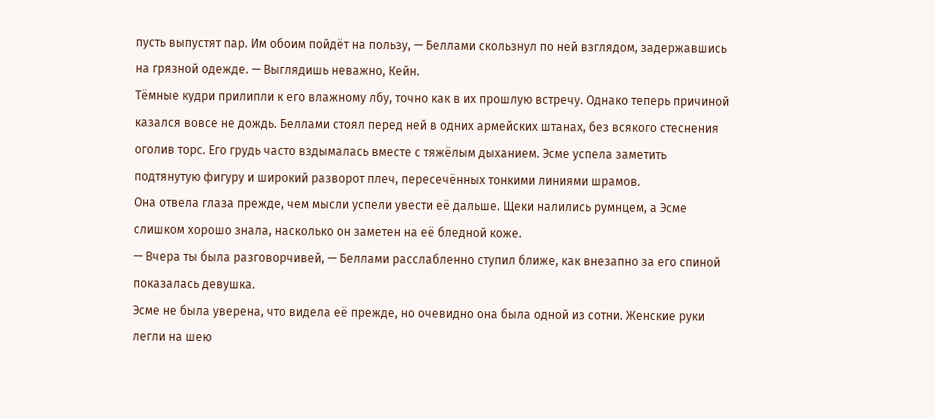пусть выпустят пар. Им обоим пойдёт на пользу, — Беллами скользнул по ней взглядом, задержавшись на грязной одежде. — Выглядишь неважно, Кейн.
Тёмные кудри прилипли к его влажному лбу, точно как в их прошлую встречу. Однако теперь причиной казался вовсе не дождь. Беллами стоял перед ней в одних армейских штанах, без всякого стеснения оголив торс. Его грудь часто вздымалась вместе с тяжёлым дыханием. Эсме успела заметить подтянутую фигуру и широкий разворот плеч, пересечённых тонкими линиями шрамов.
Она отвела глаза прежде, чем мысли успели увести её дальше. Щеки налились румнцем, а Эсме слишком хорошо знала, насколько он заметен на её бледной коже.
— Вчера ты была разговорчивей, — Беллами расслабленно ступил ближе, как внезапно за его спиной показалась девушка.
Эсме не была уверена, что видела её прежде, но очевидно она была одной из сотни. Женские руки легли на шею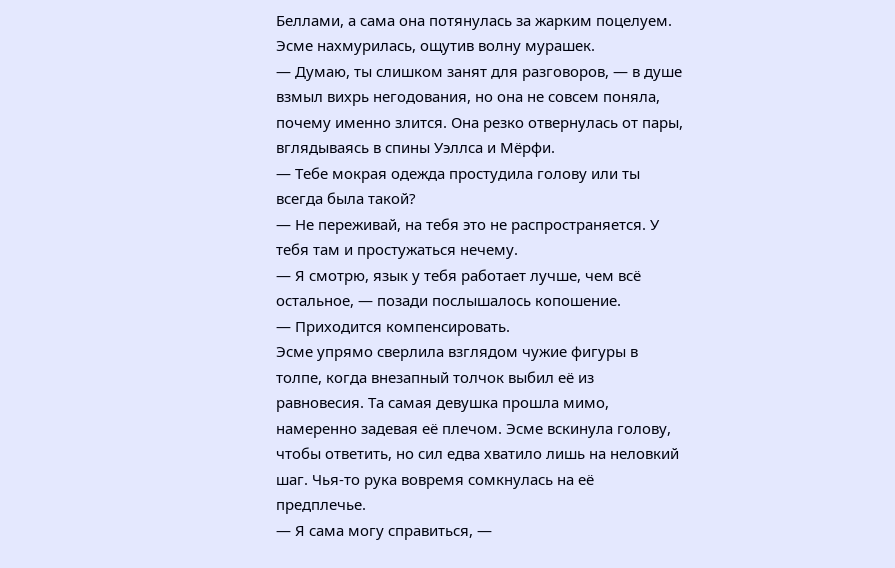Беллами, а сама она потянулась за жарким поцелуем. Эсме нахмурилась, ощутив волну мурашек.
— Думаю, ты слишком занят для разговоров, — в душе взмыл вихрь негодования, но она не совсем поняла, почему именно злится. Она резко отвернулась от пары, вглядываясь в спины Уэллса и Мёрфи.
— Тебе мокрая одежда простудила голову или ты всегда была такой?
— Не переживай, на тебя это не распространяется. У тебя там и простужаться нечему.
— Я смотрю, язык у тебя работает лучше, чем всё остальное, — позади послышалось копошение.
— Приходится компенсировать.
Эсме упрямо сверлила взглядом чужие фигуры в толпе, когда внезапный толчок выбил её из равновесия. Та самая девушка прошла мимо, намеренно задевая её плечом. Эсме вскинула голову, чтобы ответить, но сил едва хватило лишь на неловкий шаг. Чья-то рука вовремя сомкнулась на её предплечье.
— Я сама могу справиться, —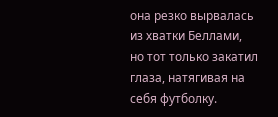она резко вырвалась из хватки Беллами, но тот только закатил глаза, натягивая на себя футболку.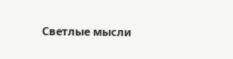Светлые мысли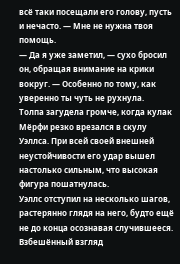всё таки посещали его голову, пусть и нечасто. — Мне не нужна твоя помощь.
— Да я уже заметил, — сухо бросил он, обращая внимание на крики вокруг. — Особенно по тому, как уверенно ты чуть не рухнула.
Толпа загудела громче, когда кулак Мёрфи резко врезался в скулу Уэллса. При всей своей внешней неустойчивости его удар вышел настолько сильным, что высокая фигура пошатнулась.
Уэллс отступил на несколько шагов, растерянно глядя на него, будто ещё не до конца осознавая случившееся. Взбешённый взгляд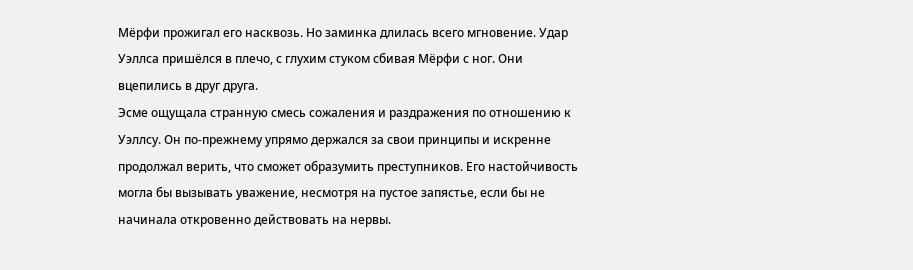Мёрфи прожигал его насквозь. Но заминка длилась всего мгновение. Удар Уэллса пришёлся в плечо, с глухим стуком сбивая Мёрфи с ног. Они вцепились в друг друга.
Эсме ощущала странную смесь сожаления и раздражения по отношению к Уэллсу. Он по-прежнему упрямо держался за свои принципы и искренне продолжал верить, что сможет образумить преступников. Его настойчивость могла бы вызывать уважение, несмотря на пустое запястье, если бы не начинала откровенно действовать на нервы.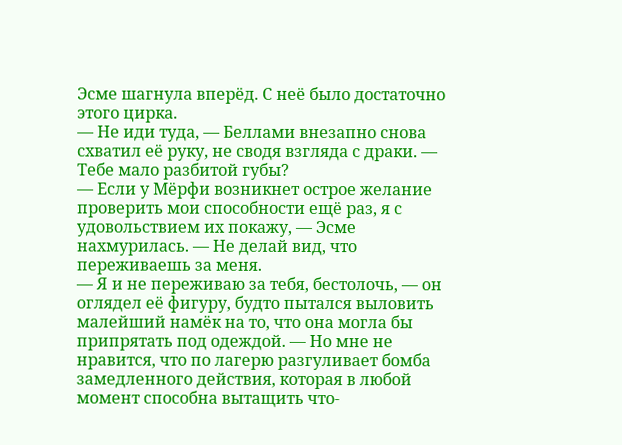Эсме шагнула вперёд. С неё было достаточно этого цирка.
— Не иди туда, — Беллами внезапно снова схватил её руку, не сводя взгляда с драки. — Тебе мало разбитой губы?
— Если у Мёрфи возникнет острое желание проверить мои способности ещё раз, я с удовольствием их покажу, — Эсме нахмурилась. — Не делай вид, что переживаешь за меня.
— Я и не переживаю за тебя, бестолочь, — он оглядел её фигуру, будто пытался выловить малейший намёк на то, что она могла бы припрятать под одеждой. — Но мне не нравится, что по лагерю разгуливает бомба замедленного действия, которая в любой момент способна вытащить что-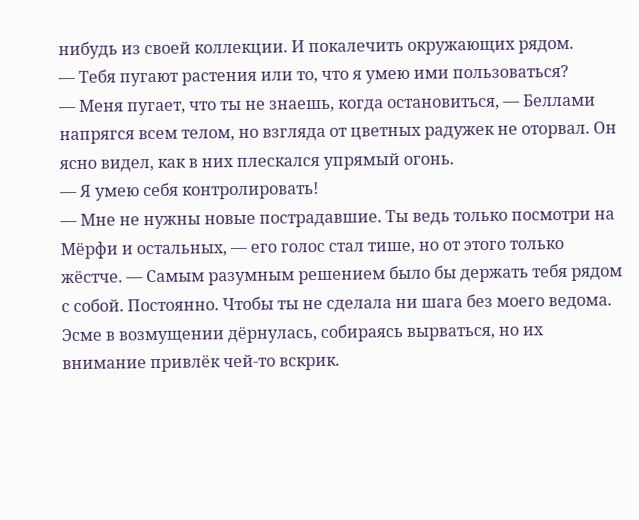нибудь из своей коллекции. И покалечить окружающих рядом.
— Тебя пугают растения или то, что я умею ими пользоваться?
— Меня пугает, что ты не знаешь, когда остановиться, — Беллами напрягся всем телом, но взгляда от цветных радужек не оторвал. Он ясно видел, как в них плескался упрямый огонь.
— Я умею себя контролировать!
— Мне не нужны новые пострадавшие. Ты ведь только посмотри на Мёрфи и остальных, — его голос стал тише, но от этого только жёстче. — Самым разумным решением было бы держать тебя рядом с собой. Постоянно. Чтобы ты не сделала ни шага без моего ведома.
Эсме в возмущении дёрнулась, собираясь вырваться, но их внимание привлёк чей-то вскрик.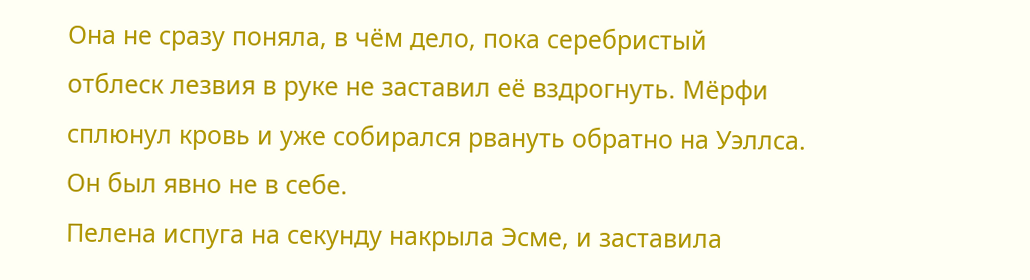Она не сразу поняла, в чём дело, пока серебристый отблеск лезвия в руке не заставил её вздрогнуть. Мёрфи сплюнул кровь и уже собирался рвануть обратно на Уэллса. Он был явно не в себе.
Пелена испуга на секунду накрыла Эсме, и заставила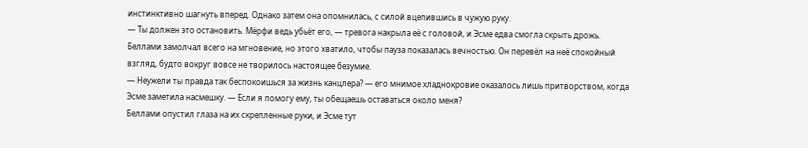инстинктивно шагнуть вперед. Однако затем она опомнилась, с силой вцепившись в чужую руку.
— Ты должен это остановить. Мёрфи ведь убьёт его, — тревога накрыла её с головой, и Эсме едва смогла скрыть дрожь.
Беллами замолчал всего на мгновение, но этого хватило, чтобы пауза показалась вечностью. Он перевёл на неё спокойный взгляд, будто вокруг вовсе не творилось настоящее безумие.
— Неужели ты правда так беспокоишься за жизнь канцлера? — его мнимое хладнокровие оказалось лишь притворством, когда Эсме заметила насмешку. — Если я помогу ему, ты обещаешь оставаться около меня?
Беллами опустил глаза на их скрепленные руки, и Эсме тут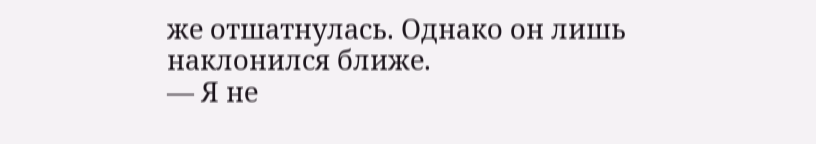же отшатнулась. Однако он лишь наклонился ближе.
— Я не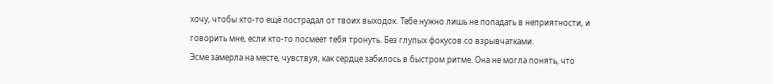хочу, чтобы кто-то ещё пострадал от твоих выходок. Тебе нужно лишь не попадать в неприятности, и говорить мне, если кто-то посмеет тебя тронуть. Без глупых фокусов со взрывчатками.
Эсме замерла на месте, чувствуя, как сердце забилось в быстром ритме. Она не могла понять, что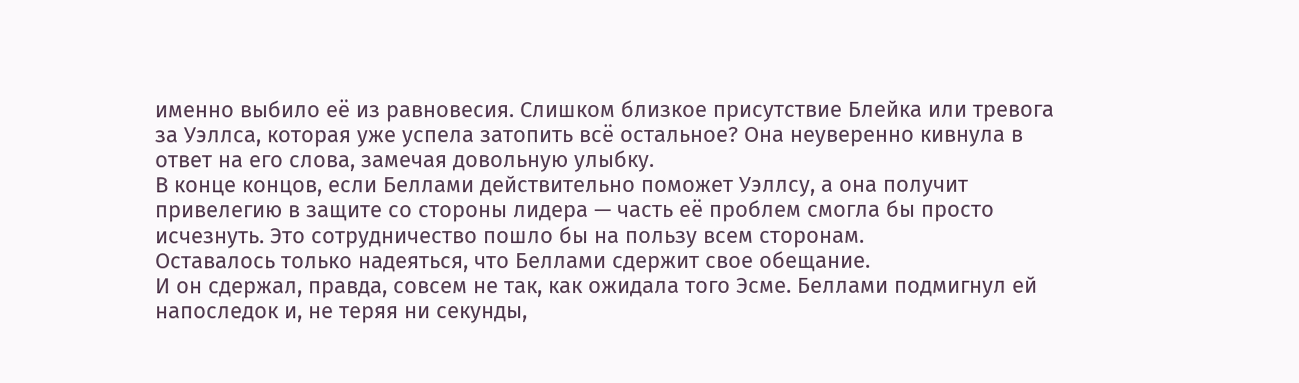именно выбило её из равновесия. Слишком близкое присутствие Блейка или тревога за Уэллса, которая уже успела затопить всё остальное? Она неуверенно кивнула в ответ на его слова, замечая довольную улыбку.
В конце концов, если Беллами действительно поможет Уэллсу, а она получит привелегию в защите со стороны лидера — часть её проблем смогла бы просто исчезнуть. Это сотрудничество пошло бы на пользу всем сторонам.
Оставалось только надеяться, что Беллами сдержит свое обещание.
И он сдержал, правда, совсем не так, как ожидала того Эсме. Беллами подмигнул ей напоследок и, не теряя ни секунды,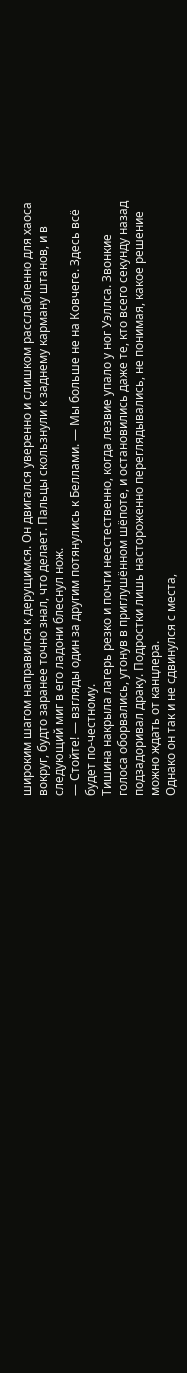широким шагом направился к дерущимся. Он двигался уверенно и слишком расслабленно для хаоса вокруг, будто заранее точно знал, что делает. Пальцы скользнули к заднему карману штанов, и в следующий миг в его ладони блеснул нож.
— Стойте! — взгляды один за другим потянулись к Беллами. — Мы больше не на Ковчеге. Здесь всё будет по-честному.
Тишина накрыла лагерь резко и почти неестественно, когда лезвие упало у ног Уэллса. Звонкие голоса оборвались, утонув в приглушённом шёпоте, и остановились даже те, кто всего секунду назад подзадоривал драку. Подростки лишь настороженно переглядывались, не понимая, какое решение можно ждать от канцлера.
Однако он так и не сдвинулся с места,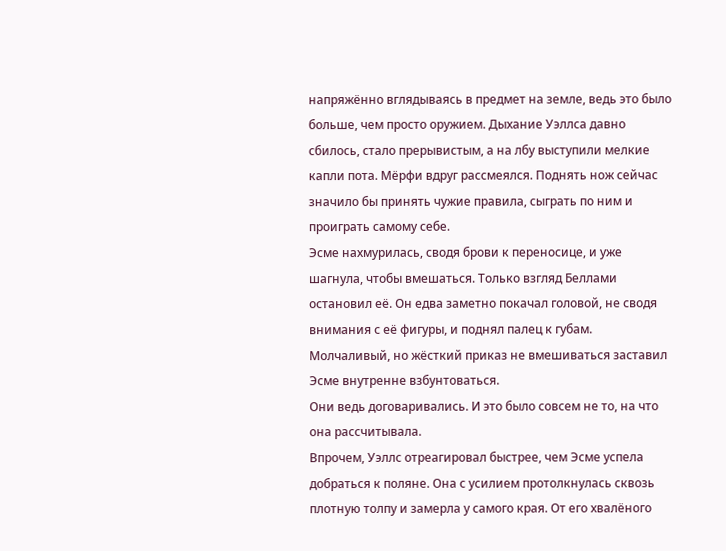напряжённо вглядываясь в предмет на земле, ведь это было больше, чем просто оружием. Дыхание Уэллса давно сбилось, стало прерывистым, а на лбу выступили мелкие капли пота. Мёрфи вдруг рассмеялся. Поднять нож сейчас значило бы принять чужие правила, сыграть по ним и проиграть самому себе.
Эсме нахмурилась, сводя брови к переносице, и уже шагнула, чтобы вмешаться. Только взгляд Беллами остановил её. Он едва заметно покачал головой, не сводя внимания с её фигуры, и поднял палец к губам. Молчаливый, но жёсткий приказ не вмешиваться заставил Эсме внутренне взбунтоваться.
Они ведь договаривались. И это было совсем не то, на что она рассчитывала.
Впрочем, Уэллс отреагировал быстрее, чем Эсме успела добраться к поляне. Она с усилием протолкнулась сквозь плотную толпу и замерла у самого края. От его хвалёного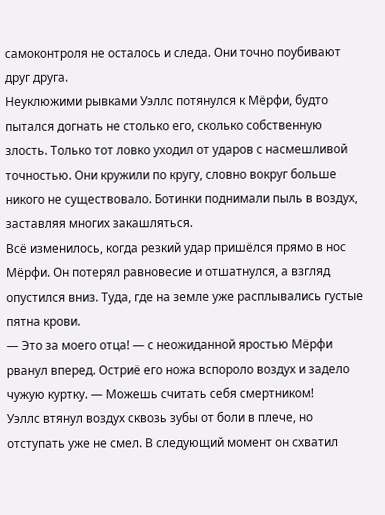самоконтроля не осталось и следа. Они точно поубивают друг друга.
Неуклюжими рывками Уэллс потянулся к Мёрфи, будто пытался догнать не столько его, сколько собственную злость. Только тот ловко уходил от ударов с насмешливой точностью. Они кружили по кругу, словно вокруг больше никого не существовало. Ботинки поднимали пыль в воздух, заставляя многих закашляться.
Всё изменилось, когда резкий удар пришёлся прямо в нос Мёрфи. Он потерял равновесие и отшатнулся, а взгляд опустился вниз. Туда, где на земле уже расплывались густые пятна крови.
— Это за моего отца! — с неожиданной яростью Мёрфи рванул вперед. Остриё его ножа вспороло воздух и задело чужую куртку. — Можешь считать себя смертником!
Уэллс втянул воздух сквозь зубы от боли в плече, но отступать уже не смел. В следующий момент он схватил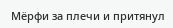Мёрфи за плечи и притянул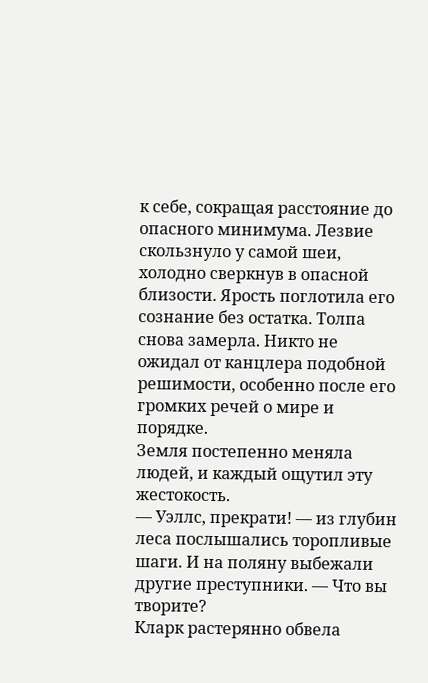к себе, сокращая расстояние до опасного минимума. Лезвие скользнуло у самой шеи, холодно сверкнув в опасной близости. Ярость поглотила его сознание без остатка. Толпа снова замерла. Никто не ожидал от канцлера подобной решимости, особенно после его громких речей о мире и порядке.
Земля постепенно меняла людей, и каждый ощутил эту жестокость.
— Уэллс, прекрати! — из глубин леса послышались торопливые шаги. И на поляну выбежали другие преступники. — Что вы творите?
Кларк растерянно обвела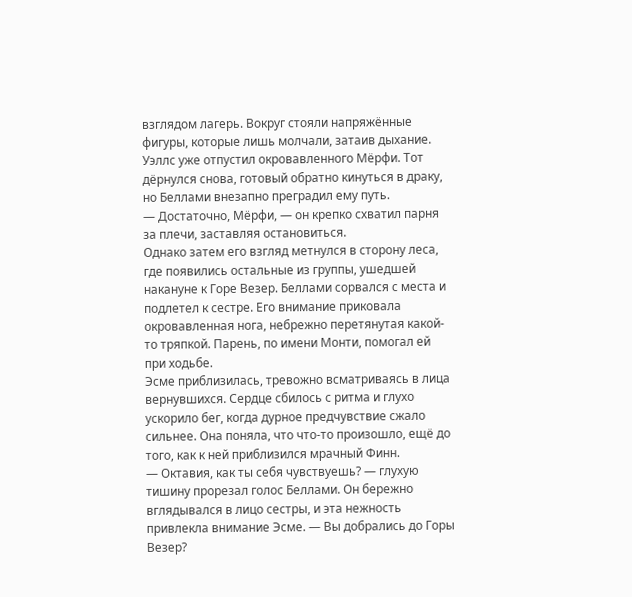взглядом лагерь. Вокруг стояли напряжённые фигуры, которые лишь молчали, затаив дыхание. Уэллс уже отпустил окровавленного Мёрфи. Тот дёрнулся снова, готовый обратно кинуться в драку, но Беллами внезапно преградил ему путь.
— Достаточно, Мёрфи, — он крепко схватил парня за плечи, заставляя остановиться.
Однако затем его взгляд метнулся в сторону леса, где появились остальные из группы, ушедшей накануне к Горе Везер. Беллами сорвался с места и подлетел к сестре. Его внимание приковала окровавленная нога, небрежно перетянутая какой-то тряпкой. Парень, по имени Монти, помогал ей при ходьбе.
Эсме приблизилась, тревожно всматриваясь в лица вернувшихся. Сердце сбилось с ритма и глухо ускорило бег, когда дурное предчувствие сжало сильнее. Она поняла, что что-то произошло, ещё до того, как к ней приблизился мрачный Финн.
— Октавия, как ты себя чувствуешь? — глухую тишину прорезал голос Беллами. Он бережно вглядывался в лицо сестры, и эта нежность привлекла внимание Эсме. — Вы добрались до Горы Везер?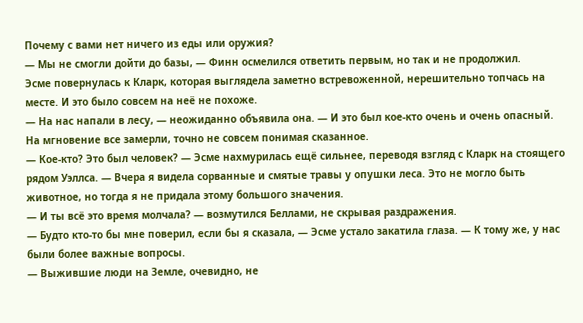Почему с вами нет ничего из еды или оружия?
— Мы не смогли дойти до базы, — Финн осмелился ответить первым, но так и не продолжил.
Эсме повернулась к Кларк, которая выглядела заметно встревоженной, нерешительно топчась на месте. И это было совсем на неё не похоже.
— На нас напали в лесу, — неожиданно объявила она. — И это был кое-кто очень и очень опасный.
На мгновение все замерли, точно не совсем понимая сказанное.
— Кое-кто? Это был человек? — Эсме нахмурилась ещё сильнее, переводя взгляд с Кларк на стоящего рядом Уэллса. — Вчера я видела сорванные и смятые травы у опушки леса. Это не могло быть животное, но тогда я не придала этому большого значения.
— И ты всё это время молчала? — возмутился Беллами, не скрывая раздражения.
— Будто кто-то бы мне поверил, если бы я сказала, — Эсме устало закатила глаза. — К тому же, у нас были более важные вопросы.
— Выжившие люди на Земле, очевидно, не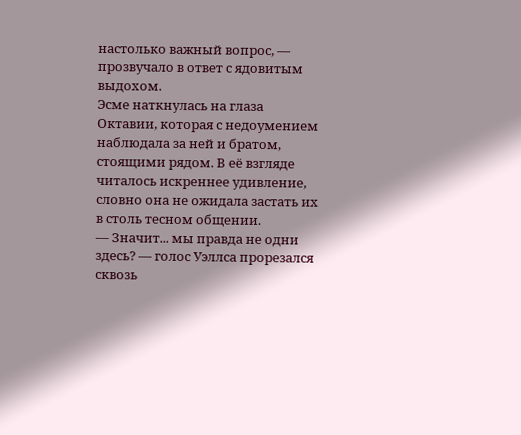настолько важный вопрос, — прозвучало в ответ с ядовитым выдохом.
Эсме наткнулась на глаза Октавии, которая с недоумением наблюдала за ней и братом, стоящими рядом. В её взгляде читалось искреннее удивление, словно она не ожидала застать их в столь тесном общении.
— Значит... мы правда не одни здесь? — голос Уэллса прорезался сквозь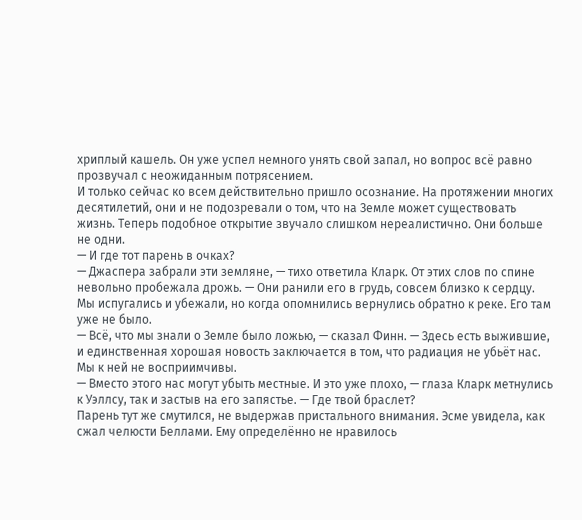хриплый кашель. Он уже успел немного унять свой запал, но вопрос всё равно прозвучал с неожиданным потрясением.
И только сейчас ко всем действительно пришло осознание. На протяжении многих десятилетий, они и не подозревали о том, что на Земле может существовать жизнь. Теперь подобное открытие звучало слишком нереалистично. Они больше не одни.
— И где тот парень в очках?
— Джаспера забрали эти земляне, — тихо ответила Кларк. От этих слов по спине невольно пробежала дрожь. — Они ранили его в грудь, совсем близко к сердцу. Мы испугались и убежали, но когда опомнились вернулись обратно к реке. Его там уже не было.
— Всё, что мы знали о Земле было ложью, — сказал Финн. — Здесь есть выжившие, и единственная хорошая новость заключается в том, что радиация не убьёт нас. Мы к ней не восприимчивы.
— Вместо этого нас могут убыть местные. И это уже плохо, — глаза Кларк метнулись к Уэллсу, так и застыв на его запястье. — Где твой браслет?
Парень тут же смутился, не выдержав пристального внимания. Эсме увидела, как сжал челюсти Беллами. Ему определённо не нравилось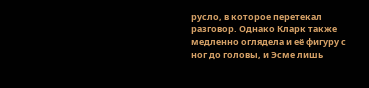русло, в которое перетекал разговор. Однако Кларк также медленно оглядела и её фигуру с ног до головы, и Эсме лишь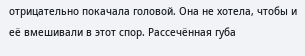отрицательно покачала головой. Она не хотела, чтобы и её вмешивали в этот спор. Рассечённая губа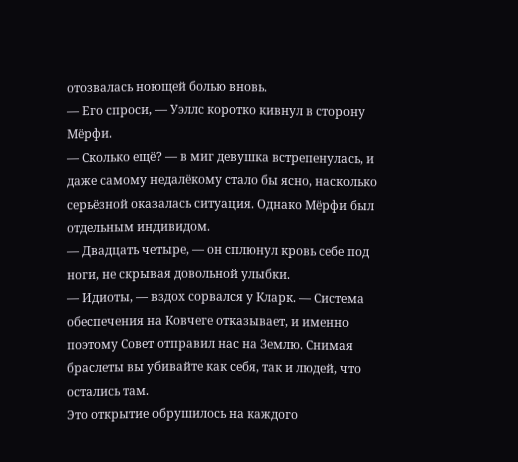отозвалась ноющей болью вновь.
— Его спроси, — Уэллс коротко кивнул в сторону Мёрфи.
— Сколько ещё? — в миг девушка встрепенулась, и даже самому недалёкому стало бы ясно, насколько серьёзной оказалась ситуация. Однако Мёрфи был отдельным индивидом.
— Двадцать четыре, — он сплюнул кровь себе под ноги, не скрывая довольной улыбки.
— Идиоты, — вздох сорвался у Кларк. — Система обеспечения на Ковчеге отказывает, и именно поэтому Совет отправил нас на Землю. Снимая браслеты вы убивайте как себя, так и людей, что остались там.
Это открытие обрушилось на каждого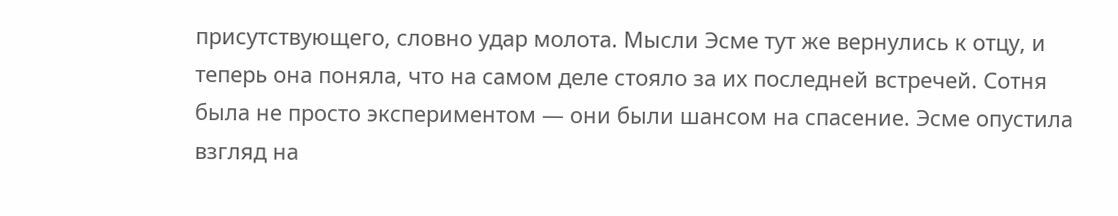присутствующего, словно удар молота. Мысли Эсме тут же вернулись к отцу, и теперь она поняла, что на самом деле стояло за их последней встречей. Сотня была не просто экспериментом — они были шансом на спасение. Эсме опустила взгляд на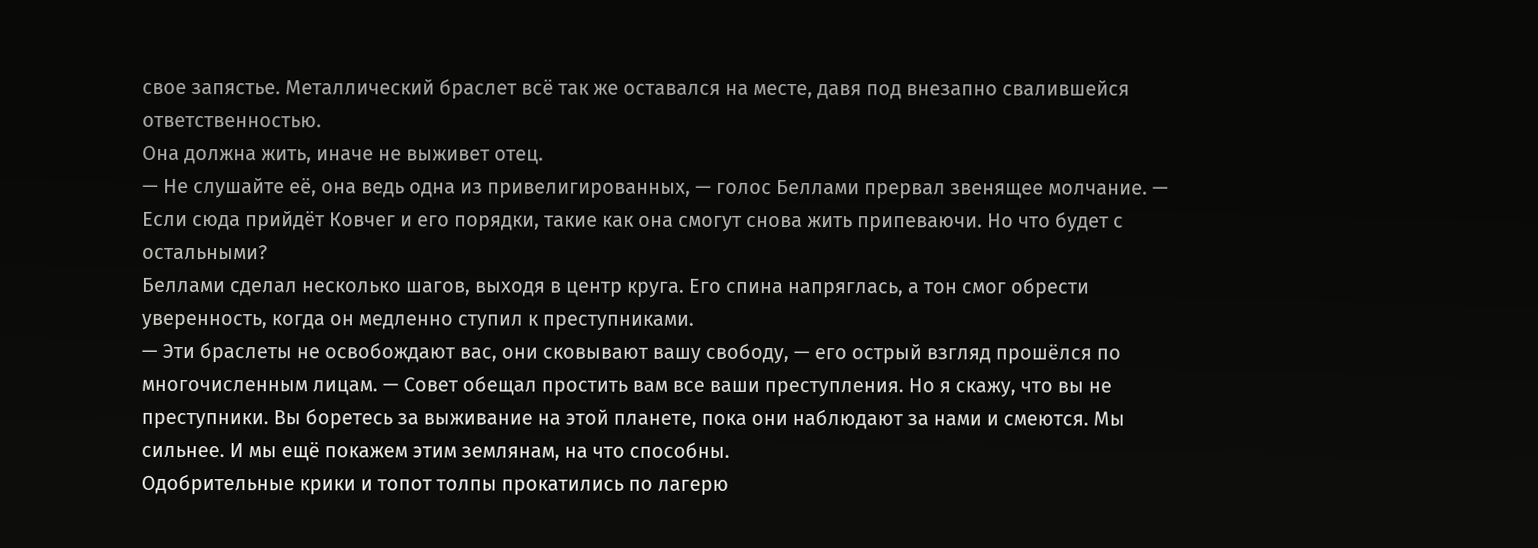свое запястье. Металлический браслет всё так же оставался на месте, давя под внезапно свалившейся ответственностью.
Она должна жить, иначе не выживет отец.
— Не слушайте её, она ведь одна из привелигированных, — голос Беллами прервал звенящее молчание. — Если сюда прийдёт Ковчег и его порядки, такие как она смогут снова жить припеваючи. Но что будет с остальными?
Беллами сделал несколько шагов, выходя в центр круга. Его спина напряглась, а тон смог обрести уверенность, когда он медленно ступил к преступниками.
— Эти браслеты не освобождают вас, они сковывают вашу свободу, — его острый взгляд прошёлся по многочисленным лицам. — Совет обещал простить вам все ваши преступления. Но я скажу, что вы не преступники. Вы боретесь за выживание на этой планете, пока они наблюдают за нами и смеются. Мы сильнее. И мы ещё покажем этим землянам, на что способны.
Одобрительные крики и топот толпы прокатились по лагерю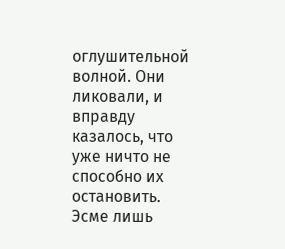оглушительной волной. Они ликовали, и вправду казалось, что уже ничто не способно их остановить. Эсме лишь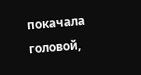покачала головой,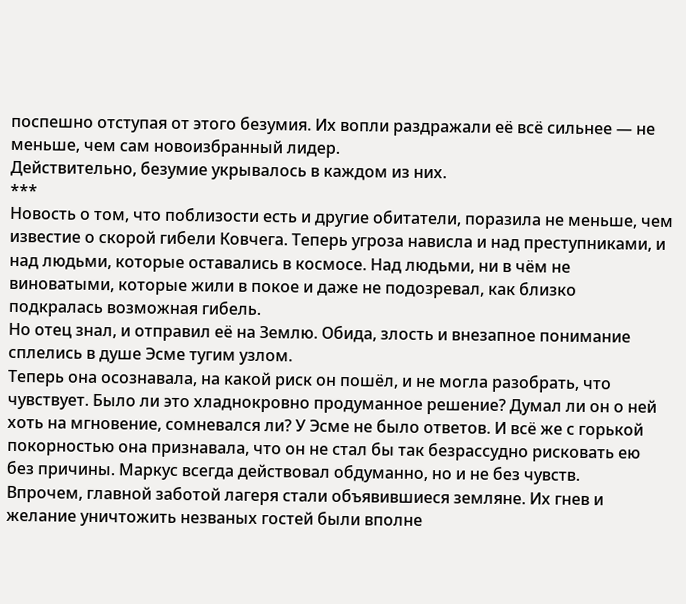поспешно отступая от этого безумия. Их вопли раздражали её всё сильнее — не меньше, чем сам новоизбранный лидер.
Действительно, безумие укрывалось в каждом из них.
***
Новость о том, что поблизости есть и другие обитатели, поразила не меньше, чем известие о скорой гибели Ковчега. Теперь угроза нависла и над преступниками, и над людьми, которые оставались в космосе. Над людьми, ни в чём не виноватыми, которые жили в покое и даже не подозревал, как близко подкралась возможная гибель.
Но отец знал, и отправил её на Землю. Обида, злость и внезапное понимание сплелись в душе Эсме тугим узлом.
Теперь она осознавала, на какой риск он пошёл, и не могла разобрать, что чувствует. Было ли это хладнокровно продуманное решение? Думал ли он о ней хоть на мгновение, сомневался ли? У Эсме не было ответов. И всё же с горькой покорностью она признавала, что он не стал бы так безрассудно рисковать ею без причины. Маркус всегда действовал обдуманно, но и не без чувств.
Впрочем, главной заботой лагеря стали объявившиеся земляне. Их гнев и желание уничтожить незваных гостей были вполне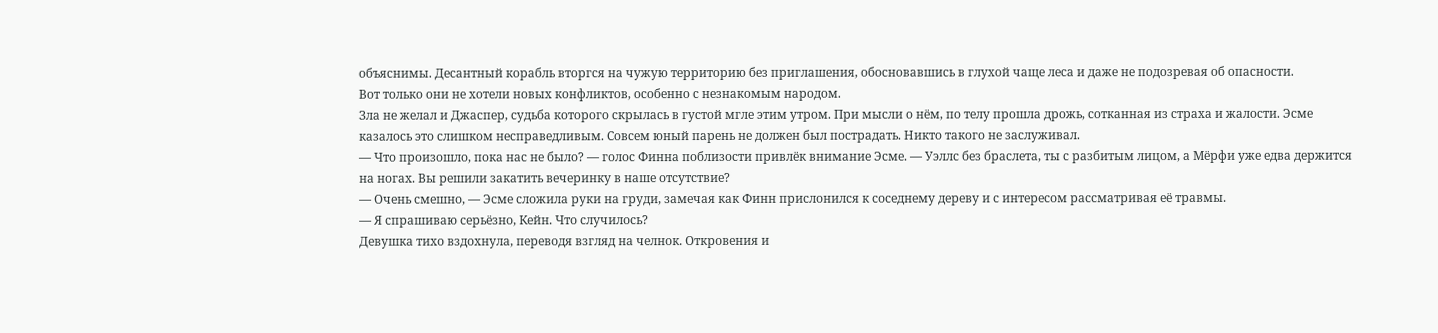объяснимы. Десантный корабль вторгся на чужую территорию без приглашения, обосновавшись в глухой чаще леса и даже не подозревая об опасности.
Вот только они не хотели новых конфликтов, особенно с незнакомым народом.
Зла не желал и Джаспер, судьба которого скрылась в густой мгле этим утром. При мысли о нём, по телу прошла дрожь, сотканная из страха и жалости. Эсме казалось это слишком несправедливым. Совсем юный парень не должен был пострадать. Никто такого не заслуживал.
— Что произошло, пока нас не было? — голос Финна поблизости привлёк внимание Эсме. — Уэллс без браслета, ты с разбитым лицом, а Мёрфи уже едва держится на ногах. Вы решили закатить вечеринку в наше отсутствие?
— Очень смешно, — Эсме сложила руки на груди, замечая как Финн прислонился к соседнему дереву и с интересом рассматривая её травмы.
— Я спрашиваю серьёзно, Кейн. Что случилось?
Девушка тихо вздохнула, переводя взгляд на челнок. Откровения и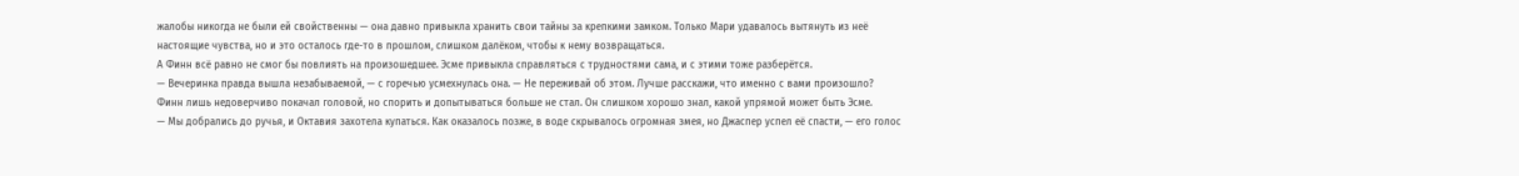жалобы никогда не были ей свойственны — она давно привыкла хранить свои тайны за крепкими замком. Только Мари удавалось вытянуть из неё настоящие чувства, но и это осталось где-то в прошлом, слишком далёком, чтобы к нему возвращаться.
А Финн всё равно не смог бы повлиять на произошедшее. Эсме привыкла справляться с трудностями сама, и с этими тоже разберётся.
— Вечеринка правда вышла незабываемой, — с горечью усмехнулась она. — Не переживай об этом. Лучше расскажи, что именно с вами произошло?
Финн лишь недоверчиво покачал головой, но спорить и допытываться больше не стал. Он слишком хорошо знал, какой упрямой может быть Эсме.
— Мы добрались до ручья, и Октавия захотела купаться. Как оказалось позже, в воде скрывалось огромная змея, но Джаспер успел её спасти, — его голос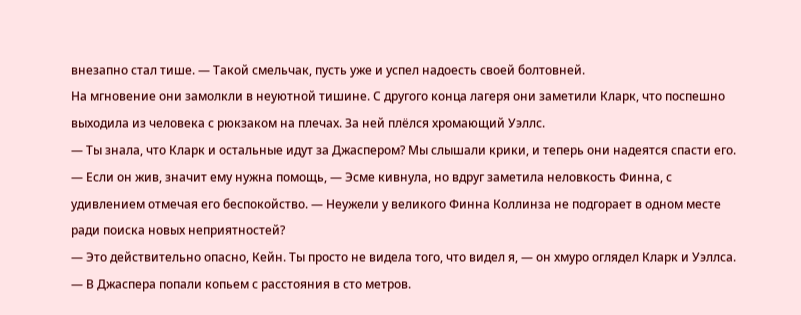внезапно стал тише. — Такой смельчак, пусть уже и успел надоесть своей болтовней.
На мгновение они замолкли в неуютной тишине. С другого конца лагеря они заметили Кларк, что поспешно выходила из человека с рюкзаком на плечах. За ней плёлся хромающий Уэллс.
— Ты знала, что Кларк и остальные идут за Джаспером? Мы слышали крики, и теперь они надеятся спасти его.
— Если он жив, значит ему нужна помощь, — Эсме кивнула, но вдруг заметила неловкость Финна, с удивлением отмечая его беспокойство. — Неужели у великого Финна Коллинза не подгорает в одном месте ради поиска новых неприятностей?
— Это действительно опасно, Кейн. Ты просто не видела того, что видел я, — он хмуро оглядел Кларк и Уэллса. — В Джаспера попали копьем с расстояния в сто метров.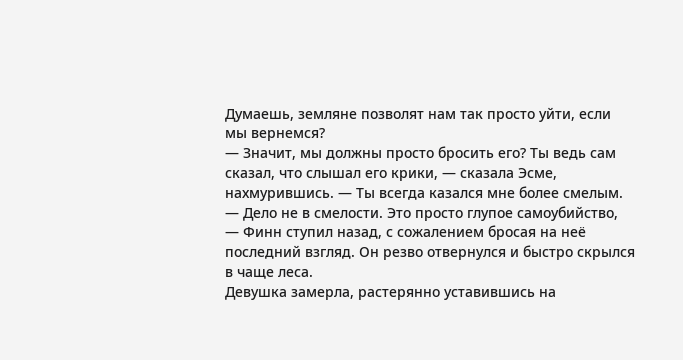Думаешь, земляне позволят нам так просто уйти, если мы вернемся?
— Значит, мы должны просто бросить его? Ты ведь сам сказал, что слышал его крики, — сказала Эсме, нахмурившись. — Ты всегда казался мне более смелым.
— Дело не в смелости. Это просто глупое самоубийство, — Финн ступил назад, с сожалением бросая на неё последний взгляд. Он резво отвернулся и быстро скрылся в чаще леса.
Девушка замерла, растерянно уставившись на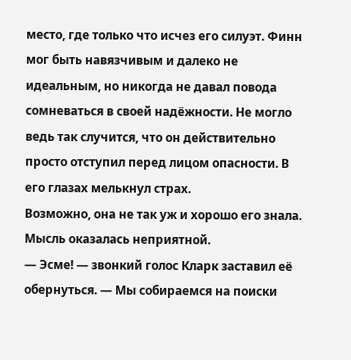место, где только что исчез его силуэт. Финн мог быть навязчивым и далеко не идеальным, но никогда не давал повода сомневаться в своей надёжности. Не могло ведь так случится, что он действительно просто отступил перед лицом опасности. В его глазах мелькнул страх.
Возможно, она не так уж и хорошо его знала. Мысль оказалась неприятной.
— Эсме! — звонкий голос Кларк заставил её обернуться. — Мы собираемся на поиски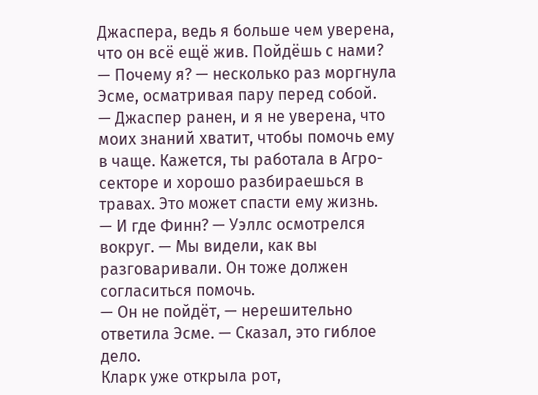Джаспера, ведь я больше чем уверена, что он всё ещё жив. Пойдёшь с нами?
— Почему я? — несколько раз моргнула Эсме, осматривая пару перед собой.
— Джаспер ранен, и я не уверена, что моих знаний хватит, чтобы помочь ему в чаще. Кажется, ты работала в Агро-секторе и хорошо разбираешься в травах. Это может спасти ему жизнь.
— И где Финн? — Уэллс осмотрелся вокруг. — Мы видели, как вы разговаривали. Он тоже должен согласиться помочь.
— Он не пойдёт, — нерешительно ответила Эсме. — Сказал, это гиблое дело.
Кларк уже открыла рот,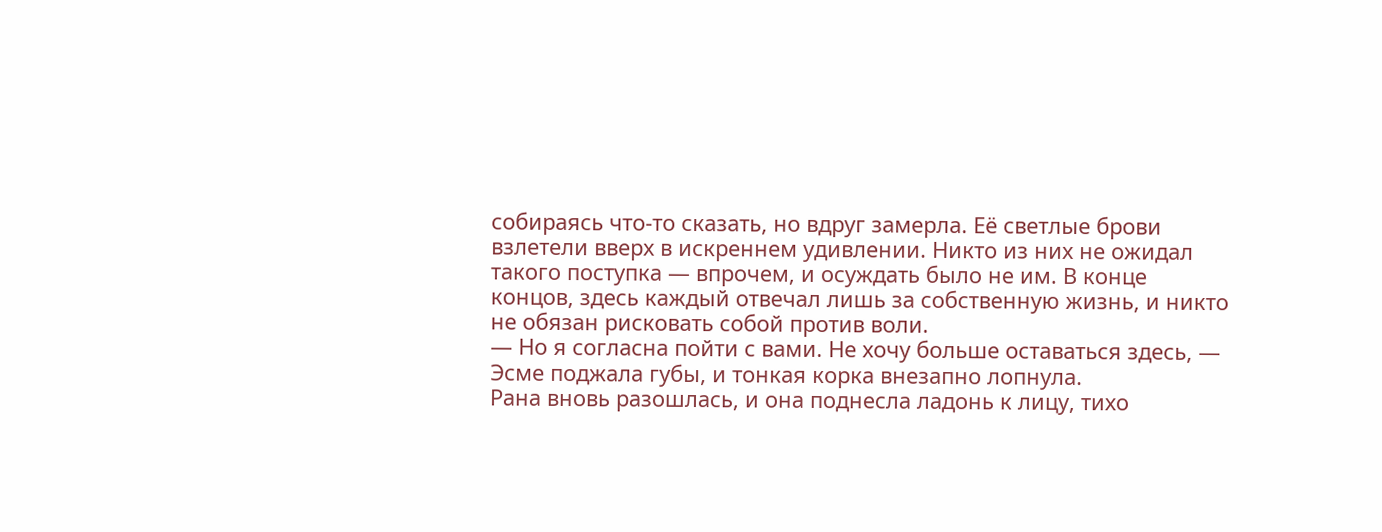собираясь что-то сказать, но вдруг замерла. Её светлые брови взлетели вверх в искреннем удивлении. Никто из них не ожидал такого поступка — впрочем, и осуждать было не им. В конце концов, здесь каждый отвечал лишь за собственную жизнь, и никто не обязан рисковать собой против воли.
— Но я согласна пойти с вами. Не хочу больше оставаться здесь, — Эсме поджала губы, и тонкая корка внезапно лопнула.
Рана вновь разошлась, и она поднесла ладонь к лицу, тихо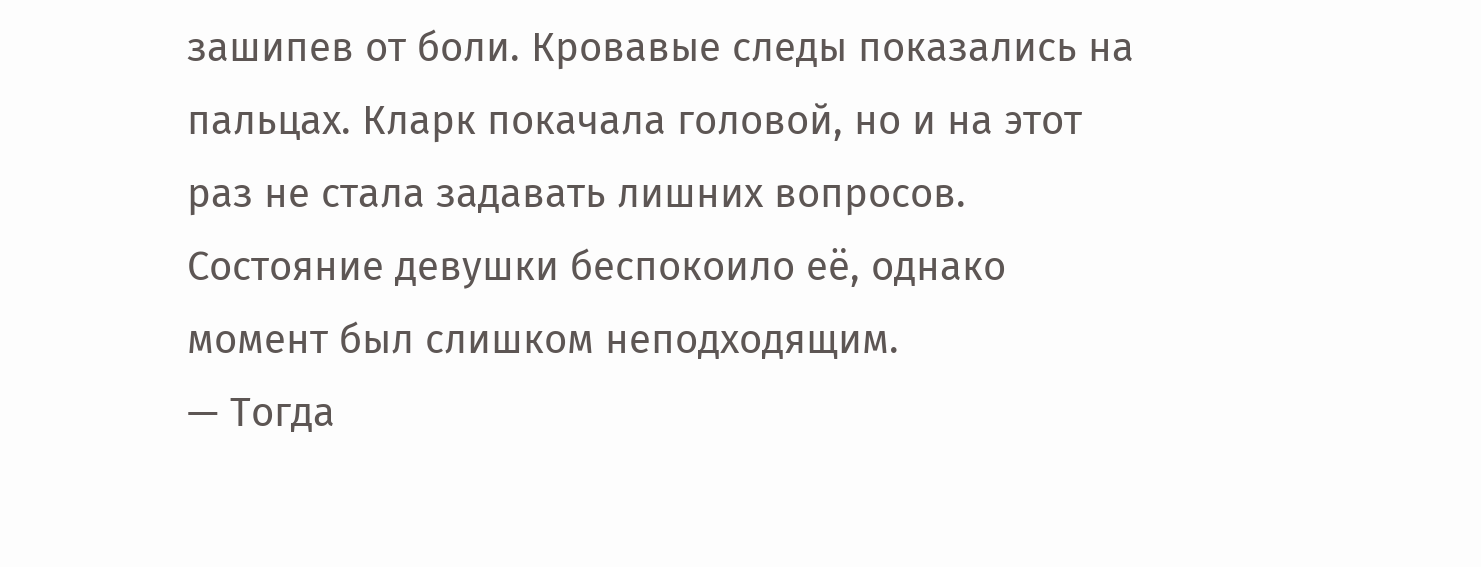зашипев от боли. Кровавые следы показались на пальцах. Кларк покачала головой, но и на этот раз не стала задавать лишних вопросов. Состояние девушки беспокоило её, однако момент был слишком неподходящим.
— Тогда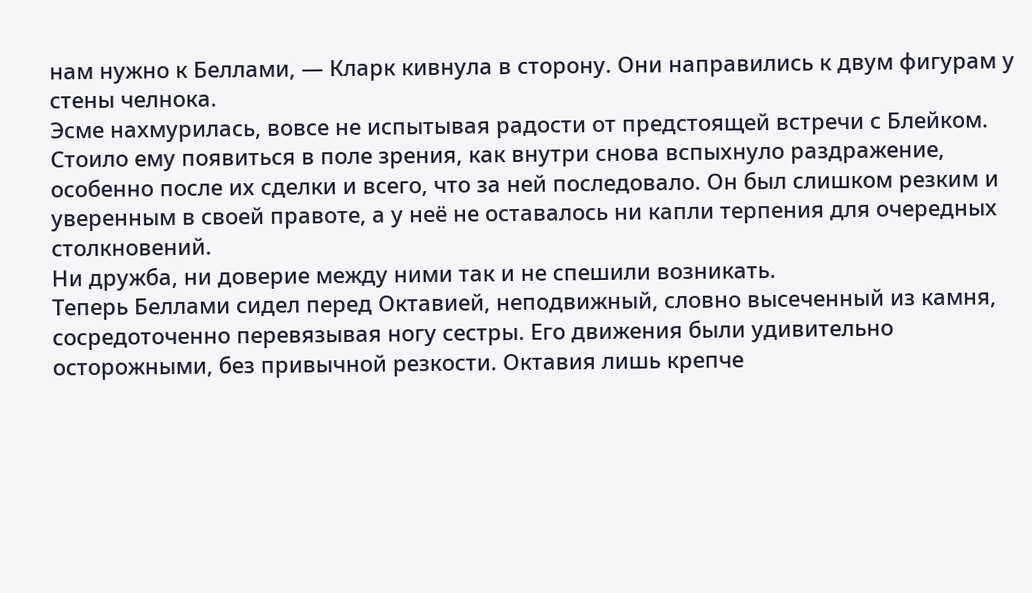нам нужно к Беллами, — Кларк кивнула в сторону. Они направились к двум фигурам у стены челнока.
Эсме нахмурилась, вовсе не испытывая радости от предстоящей встречи с Блейком. Стоило ему появиться в поле зрения, как внутри снова вспыхнуло раздражение, особенно после их сделки и всего, что за ней последовало. Он был слишком резким и уверенным в своей правоте, а у неё не оставалось ни капли терпения для очередных столкновений.
Ни дружба, ни доверие между ними так и не спешили возникать.
Теперь Беллами сидел перед Октавией, неподвижный, словно высеченный из камня, сосредоточенно перевязывая ногу сестры. Его движения были удивительно осторожными, без привычной резкости. Октавия лишь крепче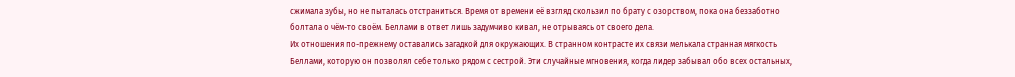сжимала зубы, но не пыталась отстраниться. Время от времени её взгляд скользил по брату с озорством, пока она беззаботно болтала о чём-то своём. Беллами в ответ лишь задумчиво кивал, не отрываясь от своего дела.
Их отношения по-прежнему оставались загадкой для окружающих. В странном контрасте их связи мелькала странная мягкость Беллами, которую он позволял себе только рядом с сестрой. Эти случайные мгновения, когда лидер забывал обо всех остальных,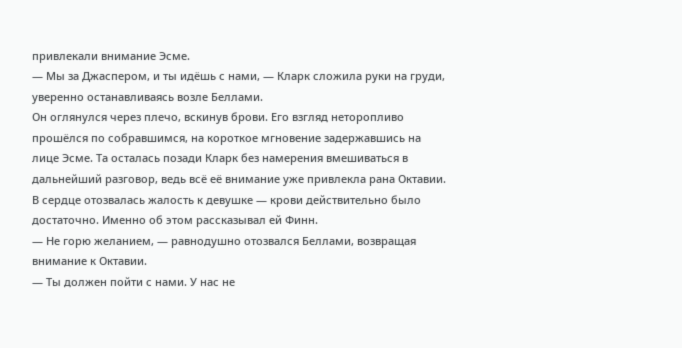привлекали внимание Эсме.
— Мы за Джаспером, и ты идёшь с нами, — Кларк сложила руки на груди, уверенно останавливаясь возле Беллами.
Он оглянулся через плечо, вскинув брови. Его взгляд неторопливо прошёлся по собравшимся, на короткое мгновение задержавшись на лице Эсме. Та осталась позади Кларк без намерения вмешиваться в дальнейший разговор, ведь всё её внимание уже привлекла рана Октавии.
В сердце отозвалась жалость к девушке — крови действительно было достаточно. Именно об этом рассказывал ей Финн.
— Не горю желанием, — равнодушно отозвался Беллами, возвращая внимание к Октавии.
— Ты должен пойти с нами. У нас не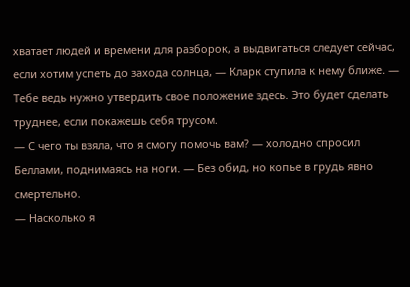хватает людей и времени для разборок, а выдвигаться следует сейчас, если хотим успеть до захода солнца, — Кларк ступила к нему ближе. — Тебе ведь нужно утвердить свое положение здесь. Это будет сделать труднее, если покажешь себя трусом.
— С чего ты взяла, что я смогу помочь вам? — холодно спросил Беллами, поднимаясь на ноги. — Без обид, но копье в грудь явно смертельно.
— Насколько я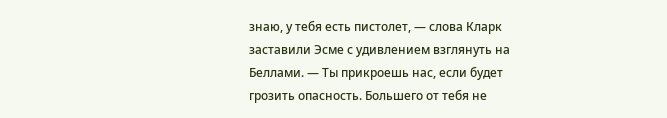знаю, у тебя есть пистолет, — слова Кларк заставили Эсме с удивлением взглянуть на Беллами. — Ты прикроешь нас, если будет грозить опасность. Большего от тебя не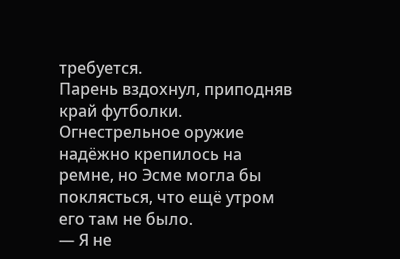требуется.
Парень вздохнул, приподняв край футболки. Огнестрельное оружие надёжно крепилось на ремне, но Эсме могла бы поклясться, что ещё утром его там не было.
— Я не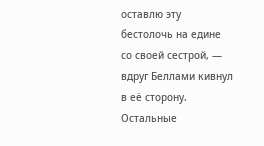оставлю эту бестолочь на едине со своей сестрой, — вдруг Беллами кивнул в её сторону. Остальные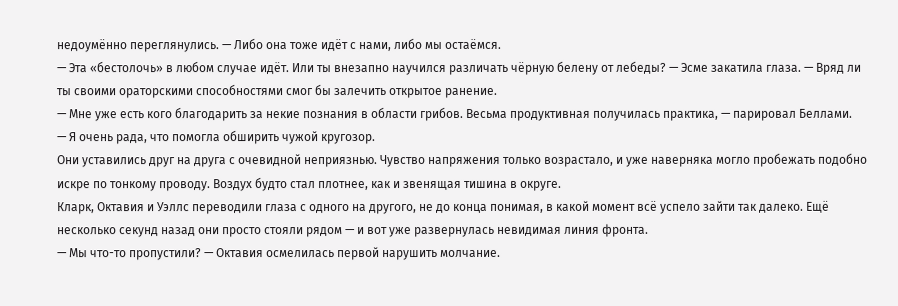недоумённо переглянулись. — Либо она тоже идёт с нами, либо мы остаёмся.
— Эта «бестолочь» в любом случае идёт. Или ты внезапно научился различать чёрную белену от лебеды? — Эсме закатила глаза. — Вряд ли ты своими ораторскими способностями смог бы залечить открытое ранение.
— Мне уже есть кого благодарить за некие познания в области грибов. Весьма продуктивная получилась практика, — парировал Беллами.
— Я очень рада, что помогла обширить чужой кругозор.
Они уставились друг на друга с очевидной неприязнью. Чувство напряжения только возрастало, и уже наверняка могло пробежать подобно искре по тонкому проводу. Воздух будто стал плотнее, как и звенящая тишина в округе.
Кларк, Октавия и Уэллс переводили глаза с одного на другого, не до конца понимая, в какой момент всё успело зайти так далеко. Ещё несколько секунд назад они просто стояли рядом — и вот уже развернулась невидимая линия фронта.
— Мы что-то пропустили? — Октавия осмелилась первой нарушить молчание.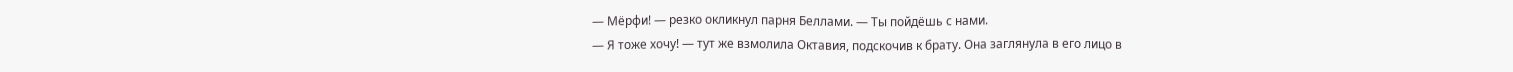— Мёрфи! — резко окликнул парня Беллами. — Ты пойдёшь с нами.
— Я тоже хочу! — тут же взмолила Октавия, подскочив к брату. Она заглянула в его лицо в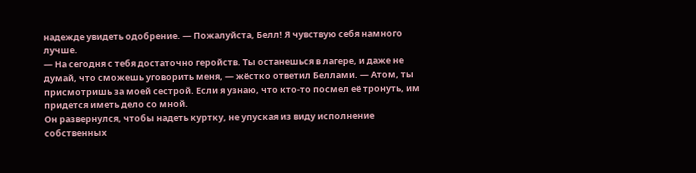надежде увидеть одобрение. — Пожалуйста, Белл! Я чувствую себя намного лучше.
— На сегодня с тебя достаточно геройств. Ты останешься в лагере, и даже не думай, что сможешь уговорить меня, — жёстко ответил Беллами. — Атом, ты присмотришь за моей сестрой. Если я узнаю, что кто-то посмел её тронуть, им придется иметь дело со мной.
Он развернулся, чтобы надеть куртку, не упуская из виду исполнение собственных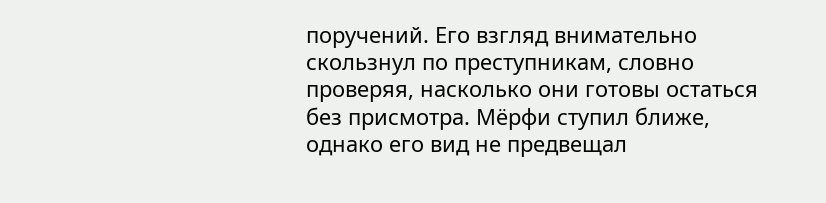поручений. Его взгляд внимательно скользнул по преступникам, словно проверяя, насколько они готовы остаться без присмотра. Мёрфи ступил ближе, однако его вид не предвещал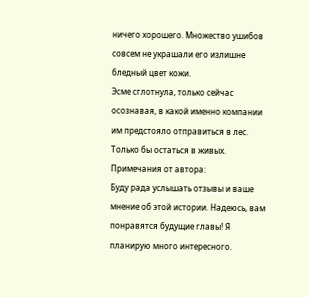ничего хорошего. Множество ушибов совсем не украшали его излишне бледный цвет кожи.
Эсме сглотнула, только сейчас осознавая, в какой именно компании им предстояло отправиться в лес.
Только бы остаться в живых.
Примечания от автора:
Буду рада услышать отзывы и ваше мнение об этой истории. Надеюсь, вам понравятся будущие главы! Я планирую много интересного.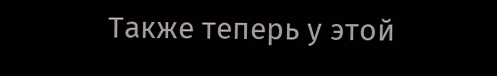Также теперь у этой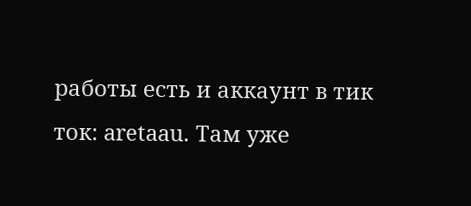работы есть и аккаунт в тик ток: aretaau. Там уже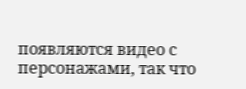появляются видео с персонажами, так что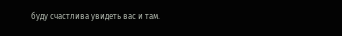буду счастлива увидеть вас и там.